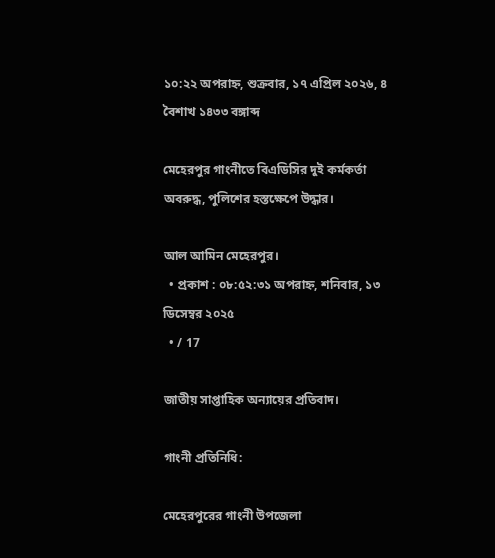১০:২২ অপরাহ্ন, শুক্রবার, ১৭ এপ্রিল ২০২৬, ৪ বৈশাখ ১৪৩৩ বঙ্গাব্দ

মেহেরপুর গাংনীতে বিএডিসির দুই কর্মকর্তা অবরুদ্ধ, পুলিশের হস্তক্ষেপে উদ্ধার।

আল আমিন মেহেরপুর।
  • প্রকাশ : ০৮:৫২:৩১ অপরাহ্ন, শনিবার, ১৩ ডিসেম্বর ২০২৫
  • / 17

জাতীয় সাপ্তাহিক অন্যায়ের প্রতিবাদ।

গাংনী প্রতিনিধি:

মেহেরপুরের গাংনী উপজেলা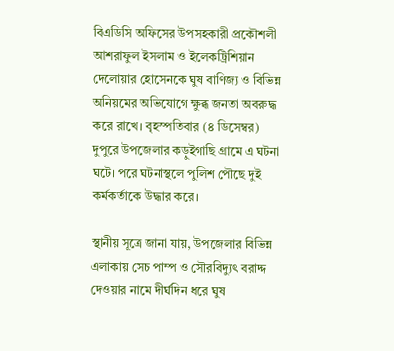বিএডিসি অফিসের উপসহকারী প্রকৌশলী আশরাফুল ইসলাম ও ইলেকট্রিশিয়ান দেলোয়ার হোসেনকে ঘুষ বাণিজ্য ও বিভিন্ন অনিয়মের অভিযোগে ক্ষুব্ধ জনতা অবরুদ্ধ করে রাখে। বৃহস্পতিবার (৪ ডিসেম্বর) দুপুরে উপজেলার কড়ুইগাছি গ্রামে এ ঘটনা ঘটে। পরে ঘটনাস্থলে পুলিশ পৌছে দুই কর্মকর্তাকে উদ্ধার করে।

স্থানীয় সূত্রে জানা যায়, উপজেলার বিভিন্ন এলাকায় সেচ পাম্প ও সৌরবিদ্যুৎ বরাদ্দ দেওয়ার নামে দীর্ঘদিন ধরে ঘুষ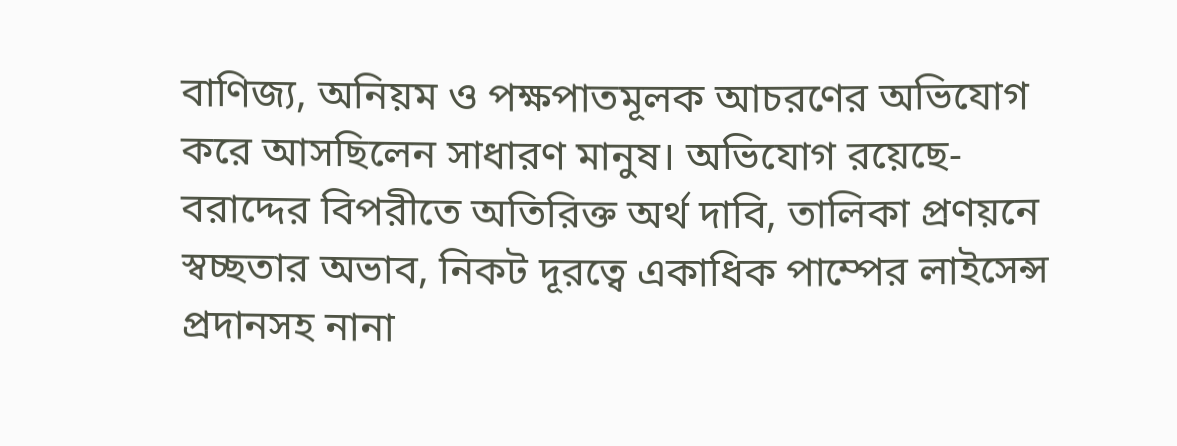বাণিজ্য, অনিয়ম ও পক্ষপাতমূলক আচরণের অভিযোগ করে আসছিলেন সাধারণ মানুষ। অভিযোগ রয়েছে-বরাদ্দের বিপরীতে অতিরিক্ত অর্থ দাবি, তালিকা প্রণয়নে স্বচ্ছতার অভাব, নিকট দূরত্বে একাধিক পাম্পের লাইসেন্স প্রদানসহ নানা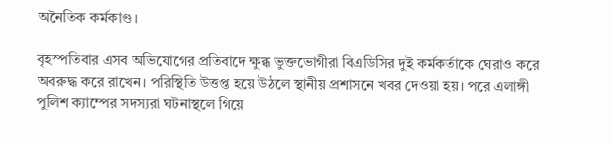অনৈতিক কর্মকাণ্ড।

বৃহস্পতিবার এসব অভিযোগের প্রতিবাদে ক্ষুব্ধ ভুক্তভোগীরা বিএডিসির দুই কর্মকর্তাকে ঘেরাও করে অবরুদ্ধ করে রাখেন। পরিস্থিতি উত্তপ্ত হয়ে উঠলে স্থানীয় প্রশাসনে খবর দেওয়া হয়। পরে এলাঙ্গী পুলিশ ক্যাম্পের সদস্যরা ঘটনাস্থলে গিয়ে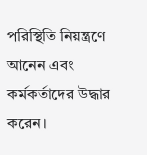পরিস্থিতি নিয়ন্ত্রণে আনেন এবং কর্মকর্তাদের উদ্ধার করেন।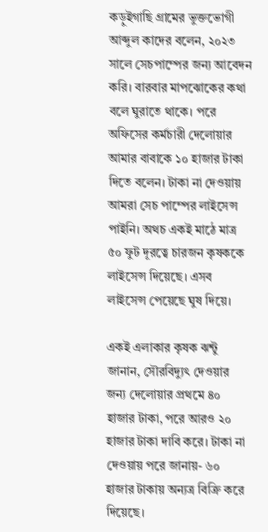কড়ুইগাছি গ্রামের ভুক্তভোগী আব্দুল কাদের বলেন, ২০২৩ সালে সেচপাম্পের জন্য আবেদন করি। বারবার মাপঝোকের কথা বলে ঘুরাতে থাকে। পরে অফিসের কর্মচারী দেলোয়ার আমার বাবাকে ১০ হাজার টাকা দিতে বলেন। টাকা না দেওয়ায় আমরা সেচ পাম্পের লাইসেন্স পাইনি। অথচ একই মাঠে মাত্র ৫০ ফুট দূরত্বে চারজন কৃষককে লাইসেন্স দিয়েছে। এসব লাইসেন্স পেয়েছে ঘুষ দিয়ে।

একই এলাকার কৃষক ঝন্টু জানান, সৌরবিদ্যুৎ দেওয়ার জন্য দেলোয়ার প্রথমে ৪০ হাজার টাকা, পরে আরও ২০ হাজার টাকা দাবি করে। টাকা না দেওয়ায় পরে জানায়- ৬০ হাজার টাকায় অন্যত্র বিক্রি করে দিয়েছে।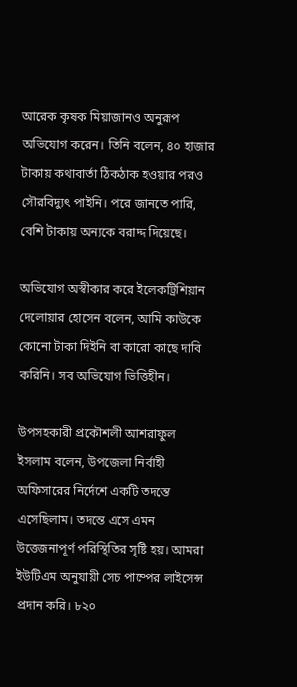আরেক কৃষক মিয়াজানও অনুরূপ অভিযোগ করেন। তিনি বলেন, ৪০ হাজার টাকায় কথাবার্তা ঠিকঠাক হওয়ার পরও সৌরবিদ্যুৎ পাইনি। পরে জানতে পারি, বেশি টাকায় অন্যকে বরাদ্দ দিয়েছে।

অভিযোগ অস্বীকার করে ইলেকট্রিশিয়ান দেলোয়ার হোসেন বলেন, আমি কাউকে কোনো টাকা দিইনি বা কারো কাছে দাবি করিনি। সব অভিযোগ ভিত্তিহীন।

উপসহকারী প্রকৌশলী আশরাফুল ইসলাম বলেন, উপজেলা নির্বাহী অফিসারের নির্দেশে একটি তদন্তে এসেছিলাম। তদন্তে এসে এমন উত্তেজনাপূর্ণ পরিস্থিতির সৃষ্টি হয়। আমরা ইউটিএম অনুযায়ী সেচ পাম্পের লাইসেন্স প্রদান করি। ৮২০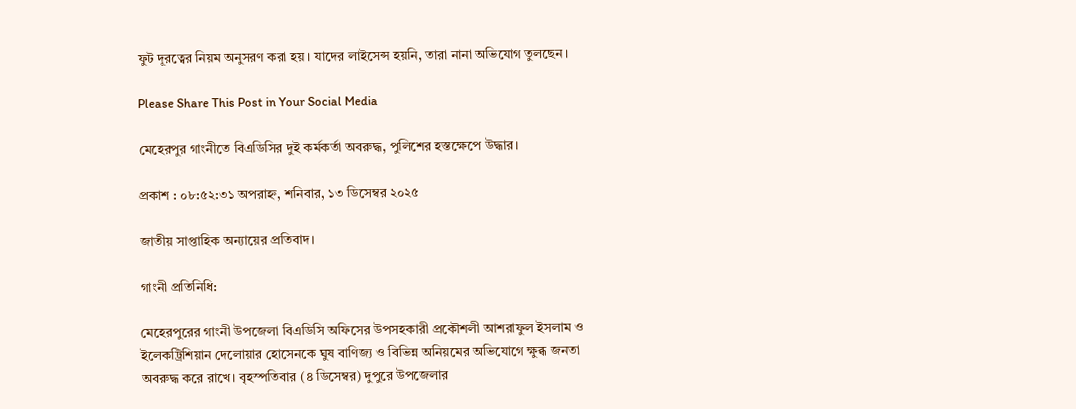ফুট দূরত্বের নিয়ম অনুসরণ করা হয়। যাদের লাইসেন্স হয়নি, তারা নানা অভিযোগ তুলছেন।

Please Share This Post in Your Social Media

মেহেরপুর গাংনীতে বিএডিসির দুই কর্মকর্তা অবরুদ্ধ, পুলিশের হস্তক্ষেপে উদ্ধার।

প্রকাশ : ০৮:৫২:৩১ অপরাহ্ন, শনিবার, ১৩ ডিসেম্বর ২০২৫

জাতীয় সাপ্তাহিক অন্যায়ের প্রতিবাদ।

গাংনী প্রতিনিধি:

মেহেরপুরের গাংনী উপজেলা বিএডিসি অফিসের উপসহকারী প্রকৌশলী আশরাফুল ইসলাম ও ইলেকট্রিশিয়ান দেলোয়ার হোসেনকে ঘুষ বাণিজ্য ও বিভিন্ন অনিয়মের অভিযোগে ক্ষুব্ধ জনতা অবরুদ্ধ করে রাখে। বৃহস্পতিবার (৪ ডিসেম্বর) দুপুরে উপজেলার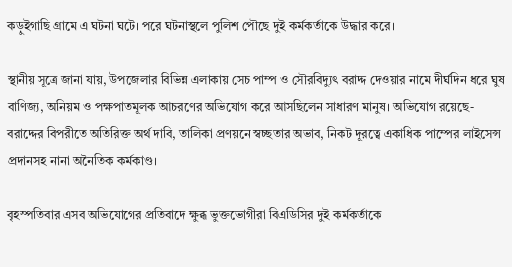কড়ুইগাছি গ্রামে এ ঘটনা ঘটে। পরে ঘটনাস্থলে পুলিশ পৌছে দুই কর্মকর্তাকে উদ্ধার করে।

স্থানীয় সূত্রে জানা যায়, উপজেলার বিভিন্ন এলাকায় সেচ পাম্প ও সৌরবিদ্যুৎ বরাদ্দ দেওয়ার নামে দীর্ঘদিন ধরে ঘুষ বাণিজ্য, অনিয়ম ও পক্ষপাতমূলক আচরণের অভিযোগ করে আসছিলেন সাধারণ মানুষ। অভিযোগ রয়েছে-বরাদ্দের বিপরীতে অতিরিক্ত অর্থ দাবি, তালিকা প্রণয়নে স্বচ্ছতার অভাব, নিকট দূরত্বে একাধিক পাম্পের লাইসেন্স প্রদানসহ নানা অনৈতিক কর্মকাণ্ড।

বৃহস্পতিবার এসব অভিযোগের প্রতিবাদে ক্ষুব্ধ ভুক্তভোগীরা বিএডিসির দুই কর্মকর্তাকে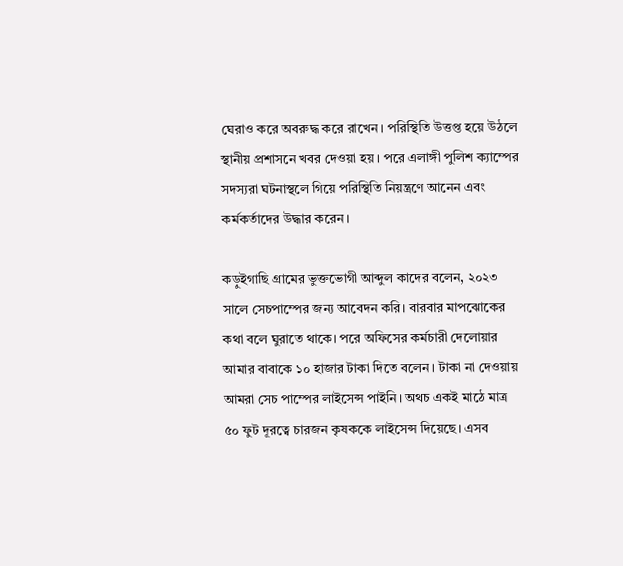ঘেরাও করে অবরুদ্ধ করে রাখেন। পরিস্থিতি উত্তপ্ত হয়ে উঠলে স্থানীয় প্রশাসনে খবর দেওয়া হয়। পরে এলাঙ্গী পুলিশ ক্যাম্পের সদস্যরা ঘটনাস্থলে গিয়ে পরিস্থিতি নিয়ন্ত্রণে আনেন এবং কর্মকর্তাদের উদ্ধার করেন।

কড়ুইগাছি গ্রামের ভুক্তভোগী আব্দুল কাদের বলেন, ২০২৩ সালে সেচপাম্পের জন্য আবেদন করি। বারবার মাপঝোকের কথা বলে ঘুরাতে থাকে। পরে অফিসের কর্মচারী দেলোয়ার আমার বাবাকে ১০ হাজার টাকা দিতে বলেন। টাকা না দেওয়ায় আমরা সেচ পাম্পের লাইসেন্স পাইনি। অথচ একই মাঠে মাত্র ৫০ ফুট দূরত্বে চারজন কৃষককে লাইসেন্স দিয়েছে। এসব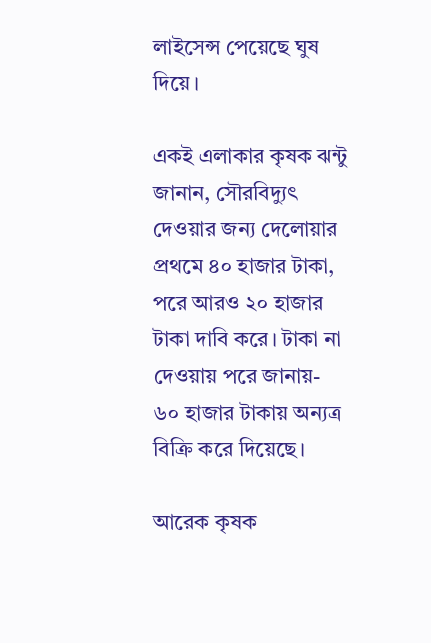লাইসেন্স পেয়েছে ঘুষ দিয়ে।

একই এলাকার কৃষক ঝন্টু জানান, সৌরবিদ্যুৎ দেওয়ার জন্য দেলোয়ার প্রথমে ৪০ হাজার টাকা, পরে আরও ২০ হাজার টাকা দাবি করে। টাকা না দেওয়ায় পরে জানায়- ৬০ হাজার টাকায় অন্যত্র বিক্রি করে দিয়েছে।

আরেক কৃষক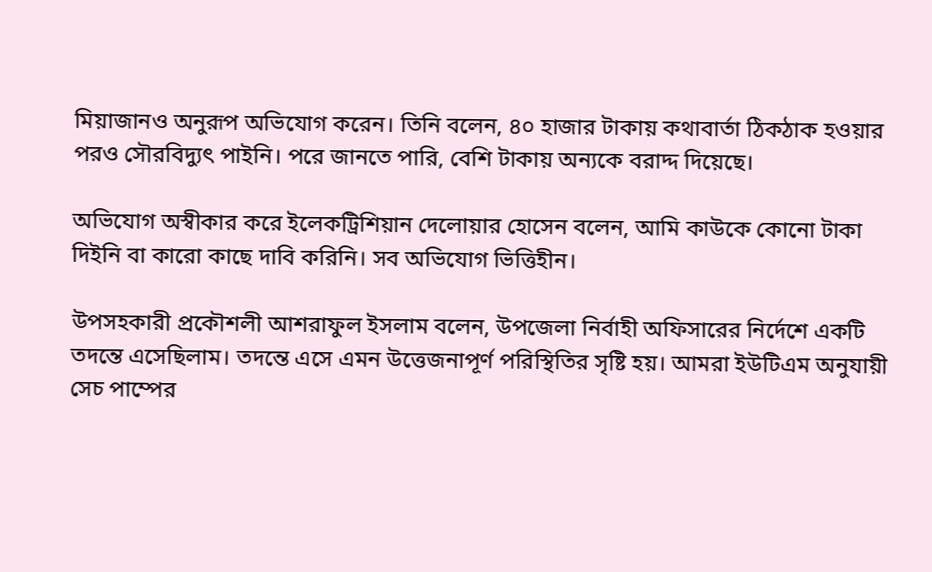মিয়াজানও অনুরূপ অভিযোগ করেন। তিনি বলেন, ৪০ হাজার টাকায় কথাবার্তা ঠিকঠাক হওয়ার পরও সৌরবিদ্যুৎ পাইনি। পরে জানতে পারি, বেশি টাকায় অন্যকে বরাদ্দ দিয়েছে।

অভিযোগ অস্বীকার করে ইলেকট্রিশিয়ান দেলোয়ার হোসেন বলেন, আমি কাউকে কোনো টাকা দিইনি বা কারো কাছে দাবি করিনি। সব অভিযোগ ভিত্তিহীন।

উপসহকারী প্রকৌশলী আশরাফুল ইসলাম বলেন, উপজেলা নির্বাহী অফিসারের নির্দেশে একটি তদন্তে এসেছিলাম। তদন্তে এসে এমন উত্তেজনাপূর্ণ পরিস্থিতির সৃষ্টি হয়। আমরা ইউটিএম অনুযায়ী সেচ পাম্পের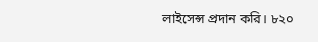লাইসেন্স প্রদান করি। ৮২০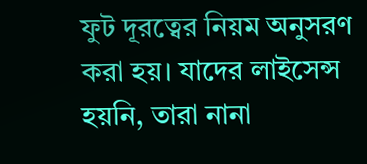ফুট দূরত্বের নিয়ম অনুসরণ করা হয়। যাদের লাইসেন্স হয়নি, তারা নানা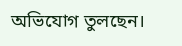অভিযোগ তুলছেন।